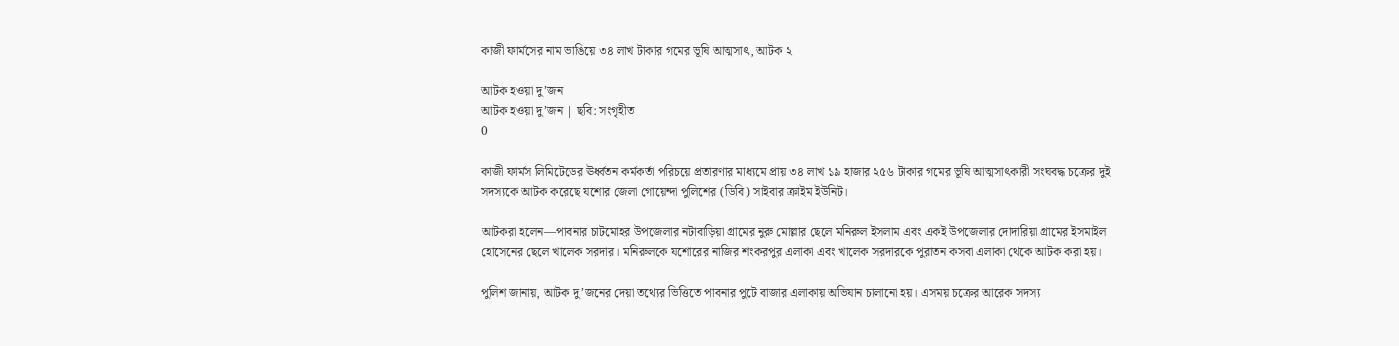কাজী ফার্মসের নাম ভাঙিয়ে ৩৪ লাখ টাকার গমের ভূষি আত্মসাৎ, আটক ২

আটক হওয়া দু’জন
আটক হওয়া দু’জন | ছবি: সংগৃহীত
0

কাজী ফার্মস লিমিটেডের ঊর্ধ্বতন কর্মকর্তা পরিচয়ে প্রতারণার মাধ্যমে প্রায় ৩৪ লাখ ১৯ হাজার ২৫৬ টাকার গমের ভূষি আত্মসাৎকারী সংঘবদ্ধ চক্রের দুই সদস্যকে আটক করেছে যশোর জেলা গোয়েন্দা পুলিশের (ডিবি) সাইবার ক্রাইম ইউনিট।

আটকরা হলেন—পাবনার চাটমোহর উপজেলার নটাবাড়িয়া গ্রামের নুরু মোল্লার ছেলে মনিরুল ইসলাম এবং একই উপজেলার দোদারিয়া গ্রামের ইসমাইল হোসেনের ছেলে খালেক সরদার। মনিরুলকে যশোরের নাজির শংকরপুর এলাকা এবং খালেক সরদারকে পুরাতন কসবা এলাকা থেকে আটক করা হয়।

পুলিশ জানায়, আটক দু’জনের দেয়া তথ্যের ভিত্তিতে পাবনার পুটে বাজার এলাকায় অভিযান চালানো হয়। এসময় চক্রের আরেক সদস্য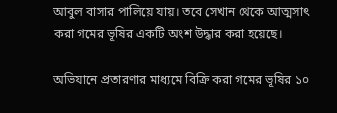আবুল বাসার পালিয়ে যায়। তবে সেখান থেকে আত্মসাৎ করা গমের ভূষির একটি অংশ উদ্ধার করা হয়েছে।

অভিযানে প্রতারণার মাধ্যমে বিক্রি করা গমের ভূষির ১০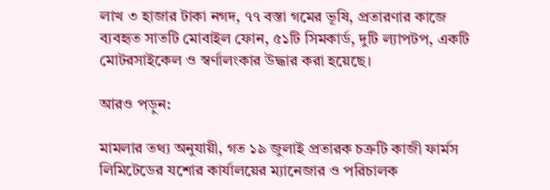লাখ ৩ হাজার টাকা নগদ, ৭৭ বস্তা গমের ভূষি, প্রতারণার কাজে ব্যবহৃত সাতটি মোবাইল ফোন, ৫১টি সিমকার্ড, দুটি ল্যাপটপ, একটি মোটরসাইকেল ও স্বর্ণালংকার উদ্ধার করা হয়েছে।

আরও পড়ুন:

মামলার তথ্য অনুযায়ী, গত ১৯ জুলাই প্রতারক চক্রটি কাজী ফার্মস লিমিটেডের যশোর কার্যালয়ের ম্যানেজার ও পরিচালক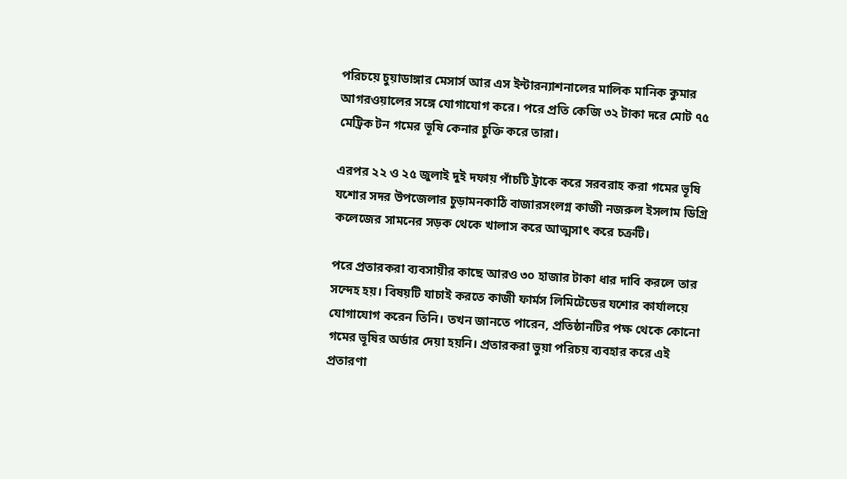পরিচয়ে চুয়াডাঙ্গার মেসার্স আর এস ইন্টারন্যাশনালের মালিক মানিক কুমার আগরওয়ালের সঙ্গে যোগাযোগ করে। পরে প্রতি কেজি ৩২ টাকা দরে মোট ৭৫ মেট্রিক টন গমের ভূষি কেনার চুক্তি করে তারা।

এরপর ২২ ও ২৫ জুলাই দুই দফায় পাঁচটি ট্রাকে করে সরবরাহ করা গমের ভূষি যশোর সদর উপজেলার চুড়ামনকাঠি বাজারসংলগ্ন কাজী নজরুল ইসলাম ডিগ্রি কলেজের সামনের সড়ক থেকে খালাস করে আত্মসাৎ করে চক্রটি।

পরে প্রতারকরা ব্যবসায়ীর কাছে আরও ৩০ হাজার টাকা ধার দাবি করলে তার সন্দেহ হয়। বিষয়টি যাচাই করতে কাজী ফার্মস লিমিটেডের যশোর কার্যালয়ে যোগাযোগ করেন তিনি। তখন জানতে পারেন, প্রতিষ্ঠানটির পক্ষ থেকে কোনো গমের ভূষির অর্ডার দেয়া হয়নি। প্রতারকরা ভুয়া পরিচয় ব্যবহার করে এই প্রতারণা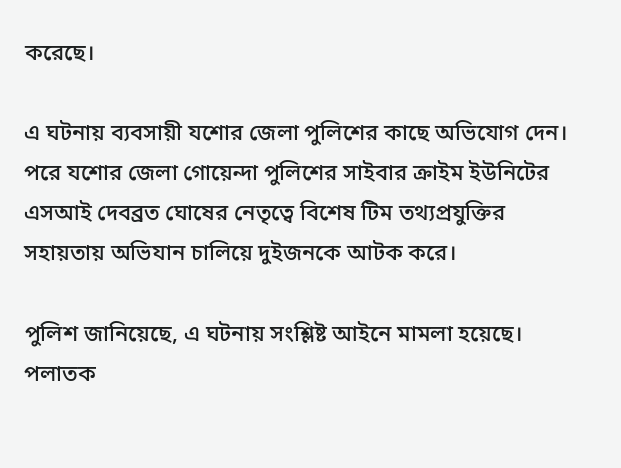করেছে।

এ ঘটনায় ব্যবসায়ী যশোর জেলা পুলিশের কাছে অভিযোগ দেন। পরে যশোর জেলা গোয়েন্দা পুলিশের সাইবার ক্রাইম ইউনিটের এসআই দেবব্রত ঘোষের নেতৃত্বে বিশেষ টিম তথ্যপ্রযুক্তির সহায়তায় অভিযান চালিয়ে দুইজনকে আটক করে।

পুলিশ জানিয়েছে, এ ঘটনায় সংশ্লিষ্ট আইনে মামলা হয়েছে। পলাতক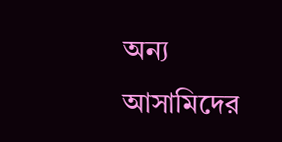অন্য আসামিদের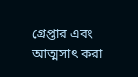গ্রেপ্তার এবং আত্মসাৎ করা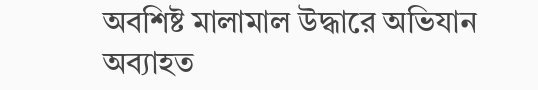অবশিষ্ট মালামাল উদ্ধারে অভিযান অব্যাহত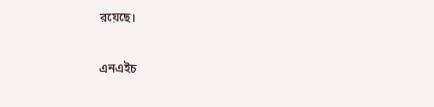রয়েছে।

এনএইচ